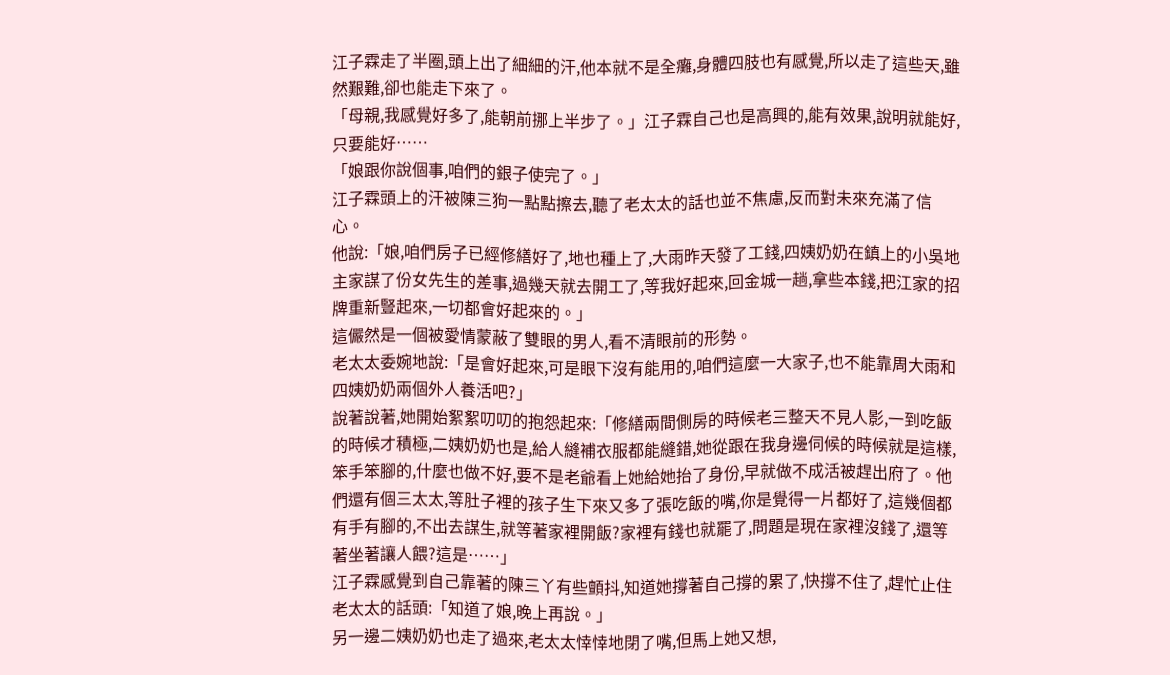江子霖走了半圈,頭上出了細細的汗,他本就不是全癱,身體四肢也有感覺,所以走了這些天,雖然艱難,卻也能走下來了。
「母親,我感覺好多了,能朝前挪上半步了。」江子霖自己也是高興的,能有效果,說明就能好,只要能好……
「娘跟你說個事,咱們的銀子使完了。」
江子霖頭上的汗被陳三狗一點點擦去,聽了老太太的話也並不焦慮,反而對未來充滿了信心。
他說:「娘,咱們房子已經修繕好了,地也種上了,大雨昨天發了工錢,四姨奶奶在鎮上的小吳地主家謀了份女先生的差事,過幾天就去開工了,等我好起來,回金城一趟,拿些本錢,把江家的招牌重新豎起來,一切都會好起來的。」
這儼然是一個被愛情蒙蔽了雙眼的男人,看不清眼前的形勢。
老太太委婉地說:「是會好起來,可是眼下沒有能用的,咱們這麼一大家子,也不能靠周大雨和四姨奶奶兩個外人養活吧?」
說著說著,她開始絮絮叨叨的抱怨起來:「修繕兩間側房的時候老三整天不見人影,一到吃飯的時候才積極,二姨奶奶也是,給人縫補衣服都能縫錯,她從跟在我身邊伺候的時候就是這樣,笨手笨腳的,什麼也做不好,要不是老爺看上她給她抬了身份,早就做不成活被趕出府了。他們還有個三太太,等肚子裡的孩子生下來又多了張吃飯的嘴,你是覺得一片都好了,這幾個都有手有腳的,不出去謀生,就等著家裡開飯?家裡有錢也就罷了,問題是現在家裡沒錢了,還等著坐著讓人餵?這是……」
江子霖感覺到自己靠著的陳三丫有些顫抖,知道她撐著自己撐的累了,快撐不住了,趕忙止住老太太的話頭:「知道了娘,晚上再說。」
另一邊二姨奶奶也走了過來,老太太悻悻地閉了嘴,但馬上她又想,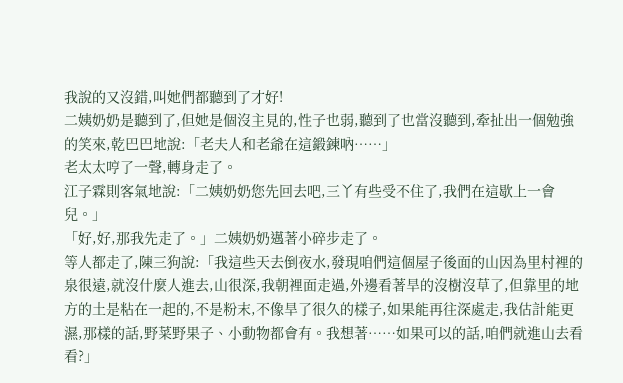我說的又沒錯,叫她們都聽到了才好!
二姨奶奶是聽到了,但她是個沒主見的,性子也弱,聽到了也當沒聽到,牽扯出一個勉強的笑來,乾巴巴地說:「老夫人和老爺在這鍛鍊吶……」
老太太哼了一聲,轉身走了。
江子霖則客氣地說:「二姨奶奶您先回去吧,三丫有些受不住了,我們在這歇上一會兒。」
「好,好,那我先走了。」二姨奶奶邁著小碎步走了。
等人都走了,陳三狗說:「我這些天去倒夜水,發現咱們這個屋子後面的山因為里村裡的泉很遠,就沒什麼人進去,山很深,我朝裡面走過,外邊看著旱的沒樹沒草了,但靠里的地方的土是粘在一起的,不是粉末,不像旱了很久的樣子,如果能再往深處走,我估計能更濕,那樣的話,野菜野果子、小動物都會有。我想著……如果可以的話,咱們就進山去看看?」